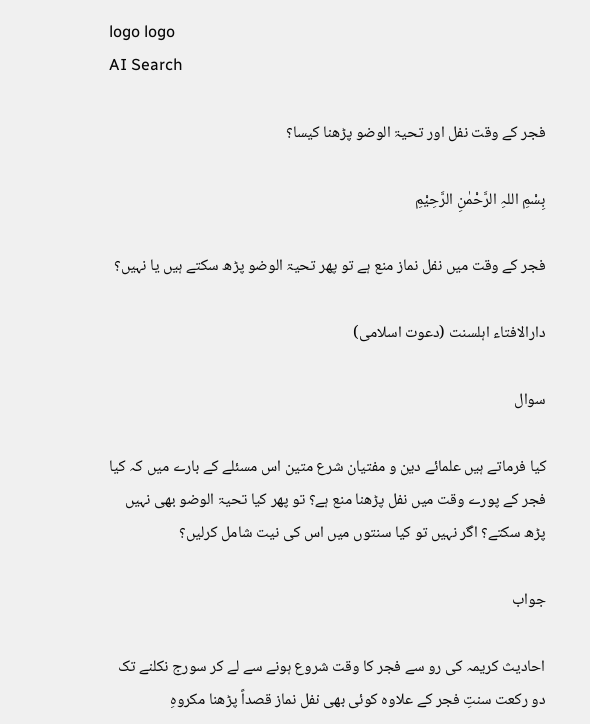logo logo
AI Search

فجر کے وقت نفل اور تحیۃ الوضو پڑھنا کیسا؟

بِسْمِ اللہِ الرَّحْمٰنِ الرَّحِيْمِ

فجر کے وقت میں نفل نماز منع ہے تو پھر تحیۃ الوضو پڑھ سکتے ہیں یا نہیں؟

دارالافتاء اہلسنت (دعوت اسلامی)

سوال

کیا فرماتے ہیں علمائے دین و مفتیان شرع متین اس مسئلے کے بارے میں کہ کیا فجر کے پورے وقت میں نفل پڑھنا منع ہے؟ تو پھر کیا تحیۃ الوضو بھی نہیں پڑھ سکتے؟ اگر نہیں تو کیا سنتوں میں اس کی نیت شامل کرلیں؟

جواب

احادیث کریمہ کی رو سے فجر کا وقت شروع ہونے سے لے کر سورج نکلنے تک دو رکعت سنتِ فجر کے علاوہ کوئی بھی نفل نماز قصداً پڑھنا مکروہِ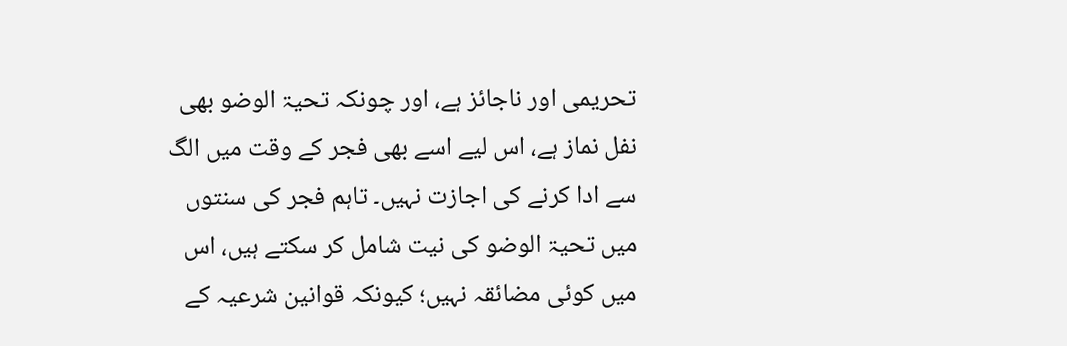تحریمی اور ناجائز ہے، اور چونکہ تحیۃ الوضو بھی نفل نماز ہے، اس لیے اسے بھی فجر کے وقت میں الگ سے ادا کرنے کی اجازت نہیں۔ تاہم فجر کی سنتوں میں تحیۃ الوضو کی نیت شامل کر سکتے ہیں، اس میں کوئی مضائقہ نہیں؛ کیونکہ قوانین شرعیہ کے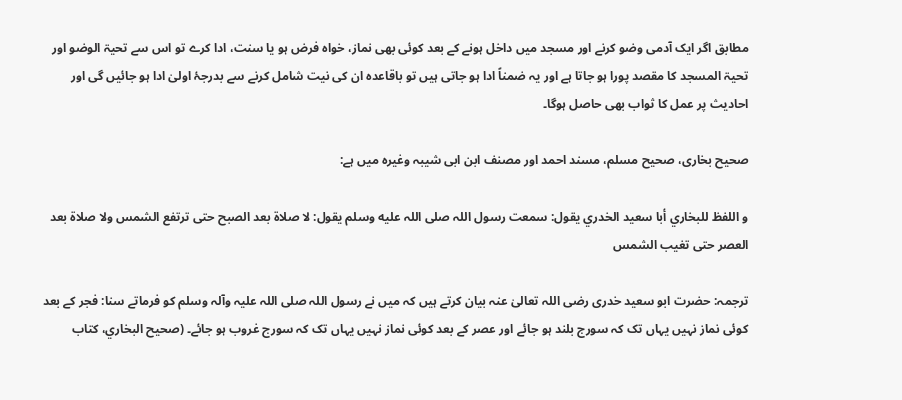مطابق اگر ایک آدمی وضو کرنے اور مسجد میں داخل ہونے کے بعد کوئی بھی نماز، خواہ فرض ہو یا سنت، ادا کرے تو اس سے تحیۃ الوضو اور تحیۃ المسجد کا مقصد پورا ہو جاتا ہے اور یہ ضمناً ادا ہو جاتی ہیں تو باقاعدہ ان کی نیت شامل کرنے سے بدرجۂ اولیٰ ادا ہو جائیں گی اور احادیث پر عمل کا ثواب بھی حاصل ہوگا۔

صحیح بخاری، صحیح مسلم، مسند احمد اور مصنف ابن ابی شیبہ وغیرہ میں ہے:

و اللفظ للبخاري أبا سعيد الخدري يقول: سمعت رسول اللہ صلى اللہ عليه وسلم يقول: لا صلاة بعد الصبح حتى ترتفع الشمس ولا صلاة بعد العصر حتى تغيب الشمس

ترجمہ: حضرت ابو سعید خدری رضی اللہ تعالیٰ عنہ بیان کرتے ہیں کہ میں نے رسول اللہ صلی اللہ علیہ وآلہ وسلم کو فرماتے سنا: فجر کے بعد کوئی نماز نہیں یہاں تک کہ سورج بلند ہو جائے اور عصر کے بعد کوئی نماز نہیں یہاں تک کہ سورج غروب ہو جائے۔ (صحيح البخاري، كتاب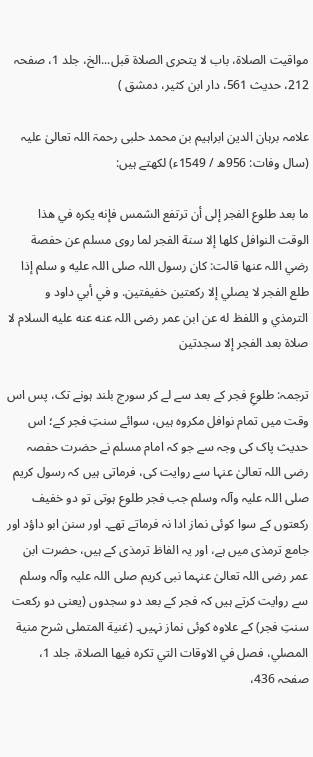مواقيت الصلاة، باب لا يتحرى الصلاة قبل...الخ، جلد 1، صفحہ 212، حدیث 561، دار ابن كثير، دمشق )

علامہ برہان الدین ابراہیم بن محمد حلبی رحمۃ اللہ تعالیٰ علیہ (سال وفات: 956ھ / 1549ء) لکھتے ہیں:

ما بعد طلوع الفجر إلى أن ترتفع الشمس فإنه يكره في هذا الوقت النوافل كلها إلا سنة الفجر لما روى مسلم عن حفصة رضي اللہ عنها قالت: كان رسول اللہ صلى اللہ عليه و سلم إذا طلع الفجر لا يصلي إلا ركعتين خفيفتين. و في أبي داود و الترمذي و اللفظ له عن ابن عمر رضى اللہ عنه عنه عليه السلام لا صلاة بعد الفجر إلا سجدتين

ترجمہ: طلوعِ فجر کے بعد سے لے کر سورج بلند ہونے تک، پس اس وقت میں تمام نوافل مکروہ ہیں، سوائے سنتِ فجر کے؛ اس حدیث پاک کی وجہ سے جو کہ امام مسلم نے حضرت حفصہ رضی اللہ تعالیٰ عنہا سے روایت کی، فرماتی ہیں کہ رسول کریم صلی اللہ علیہ وآلہ وسلم جب فجر طلوع ہوتی تو دو خفیف رکعتوں کے سوا کوئی نماز ادا نہ فرماتے تھے۔ اور سنن ابو داؤد اور جامع ترمذی میں ہے، اور یہ الفاظ ترمذی کے ہیں، حضرت ابن عمر رضی اللہ تعالیٰ عنہما نبی کریم صلی اللہ علیہ وآلہ وسلم سے روایت کرتے ہیں کہ فجر کے بعد دو سجدوں (یعنی دو رکعت سنتِ فجر) کے علاوہ کوئی نماز نہیں۔ (غنية المتملی شرح منية المصلي، فصل في الاوقات التي تكره فيها الصلاة، جلد 1، صفحہ 436،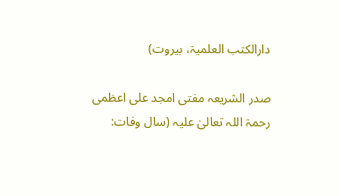دارالکتب العلمیۃ، بیروت)

صدر الشریعہ مفتی امجد علی اعظمی رحمۃ اللہ تعالیٰ علیہ (سال وفات: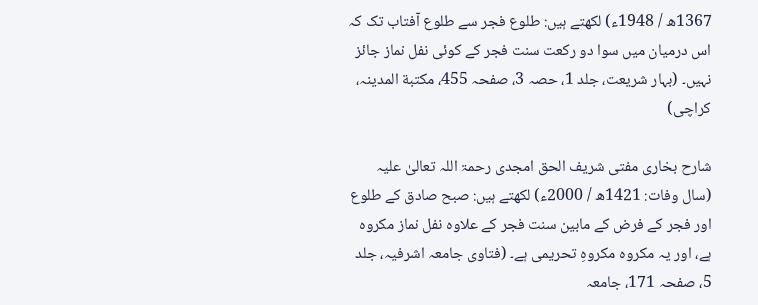1367ھ / 1948ء) لکھتے ہیں: طلوع فجر سے طلوع آفتاب تک کہ اس درمیان میں سوا دو رکعت سنت فجر کے کوئی نفل نماز جائز نہیں۔ (بہار شریعت، جلد 1، حصہ 3، صفحہ 455، مکتبة المدینہ، کراچی)

شارح بخاری مفتی شریف الحق امجدی رحمۃ اللہ تعالیٰ علیہ (سال وفات: 1421ھ / 2000ء) لکھتے ہیں: صبح صادق کے طلوع اور فجر کے فرض کے مابین سنت فجر کے علاوہ نفل نماز مکروہ ہے، اور یہ مکروہ مکروہِ تحریمی ہے۔ (فتاوی جامعہ اشرفیہ، جلد 5، صفحہ 171، جامعہ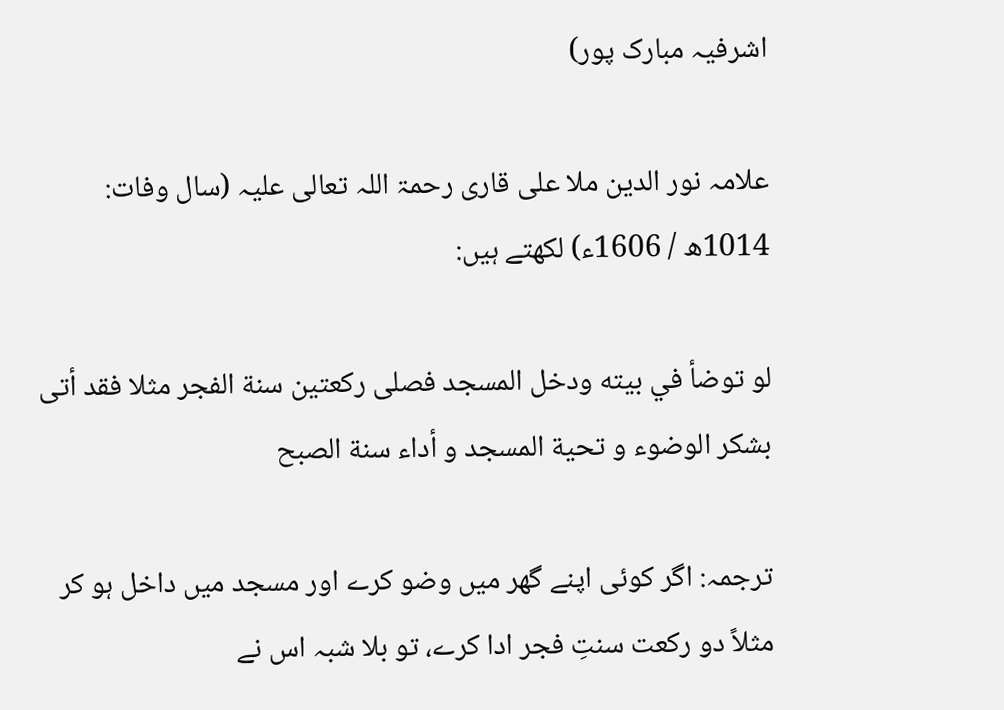اشرفیہ مبارک پور)

علامہ نور الدین ملا علی قاری رحمۃ اللہ تعالی علیہ (سال وفات: 1014ھ / 1606ء) لکھتے ہیں:

لو توضأ في بيته ودخل المسجد فصلى ركعتين سنة الفجر مثلا فقد أتى بشكر الوضوء و تحية المسجد و أداء سنة الصبح

ترجمہ: اگر کوئی اپنے گھر میں وضو کرے اور مسجد میں داخل ہو کر مثلاً دو رکعت سنتِ فجر ادا کرے، تو بلا شبہ اس نے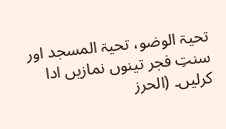تحیۃ الوضو، تحیۃ المسجد اور سنتِ فجر تینوں نمازیں ادا کرلیں۔ (الحرز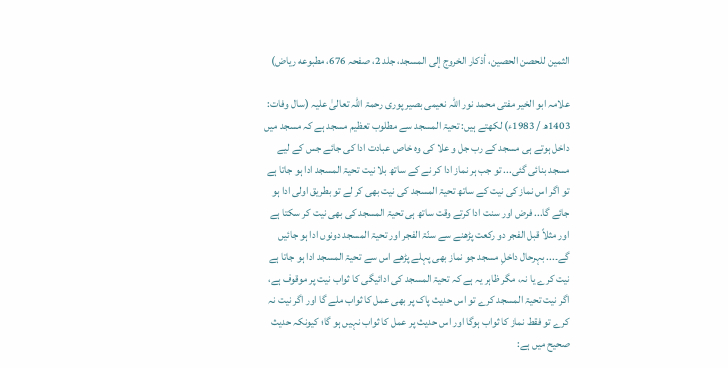الثمين للحصن الحصين، أذكار الخروج إلى المسجد، جلد 2، صفحہ 676، مطبوعه رياض)

علامہ ابو الخیر مفتی محمد نور اللہ نعیمی بصیر پوری رحمۃ اللہ تعالیٰ علیہ (سال وفات: 1403ھ / 1983ء) لکھتے ہیں: تحیۃ المسجد سے مطلوب تعظیم مسجد ہے کہ مسجد میں داخل ہوتے ہی مسجد کے رب جل و علا کی وہ خاص عبادت ادا کی جائے جس کے لیے مسجد بنائی گئی... تو جب ہر نماز ادا کر نے کے ساتھ بلا نیت تحیۃ المسجد ادا ہو جاتا ہے تو اگر اس نماز کی نیت کے ساتھ تحیۃ المسجد کی نیت بھی کر لے تو بطریق اولی ادا ہو جائے گا... فرض اور سنت ادا کرتے وقت ساتھ ہی تحیۃ المسجد کی بھی نیت کر سکتا ہے اور مثلاً قبل الفجر دو رکعت پڑھنے سے سنّۃ الفجر اور تحیۃ المسجد دونوں ادا ہو جائیں گے۔... بہرحال داخلِ مسجد جو نماز بھی پہلے پڑھے اس سے تحیۃ المسجد ادا ہو جاتا ہے نیت کرے یا نہ، مگر ظاہر یہ ہے کہ تحیۃ المسجد کی ادائیگی کا ثواب نیت پر موقوف ہے، اگر نیت تحیۃ المسجد کرے تو اس حدیث پاک پر بھی عمل کا ثواب ملے گا اور اگر نیت نہ کرے تو فقط نماز کا ثواب ہوگا اور اس حدیث پر عمل کا ثواب نہیں ہو گا؛ کیونکہ حدیث صحیح میں ہے: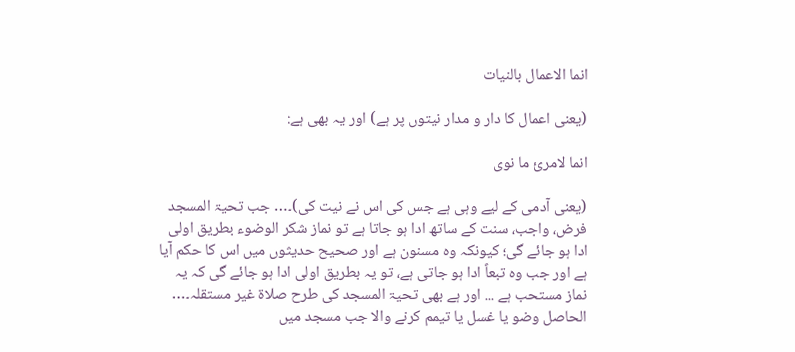انما الاعمال بالنیات

(یعنی اعمال کا دار و مدار نیتوں پر ہے) اور یہ بھی ہے:

انما لامرئ ما نوی

(یعنی آدمی کے لیے وہی ہے جس کی اس نے نیت کی)۔… جب تحیۃ المسجد فرض، واجب، سنت کے ساتھ ادا ہو جاتا ہے تو نماز شکر الوضوء بطریق اولی ادا ہو جائے گی؛ کیونکہ وہ مسنون ہے اور صحیح حدیثوں میں اس کا حکم آیا ہے اور جب وہ تبعاً ادا ہو جاتی ہے، تو یہ بطریق اولی ادا ہو جائے گی کہ یہ نماز مستحب ہے ... اور ہے بھی تحیۃ المسجد کی طرح صلاۃ غیر مستقلہ۔… الحاصل وضو یا غسل یا تیمم کرنے والا جب مسجد میں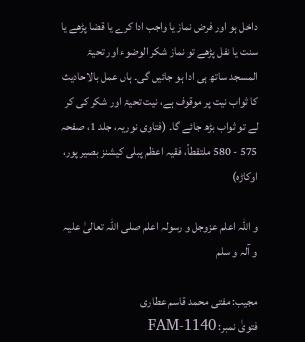داخل ہو اور فرض نماز یا واجب ادا کرے یا قضا پڑھے یا سنت یا نفل پڑھے تو نماز شکر الوضوء اور تحیۃ المسجد ساتھ ہی ادا ہو جائیں گی۔ ہاں عمل بالاحادیث کا ثواب نیت پر موقوف ہے، نیت تحیۃ اور شکر کی کر لے تو ثواب بڑھ جائے گا۔ (فتاوی نوریہ، جلد 1، صفحہ 575 - 580 ملتقطاً، فقیہ اعظم پبلی کیشنز بصیر پور، اوکاڑہ)

و اللہ اعلم عزوجل و رسولہ اعلم صلی اللہ تعالیٰ علیہ و آلہ و سلم

مجیب: مفتی محمد قاسم عطاری
فتویٰ نمبر: FAM-1140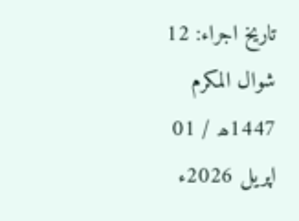تاریخ اجراء: 12 شوال المكرم 1447ھ / 01 اپریل 2026ء